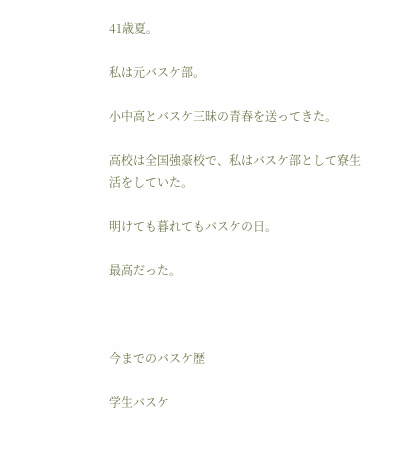41歳夏。

私は元バスケ部。

小中高とバスケ三昧の青春を送ってきた。

高校は全国強豪校で、私はバスケ部として寮生活をしていた。

明けても暮れてもバスケの日。

最高だった。



今までのバスケ歴

学生バスケ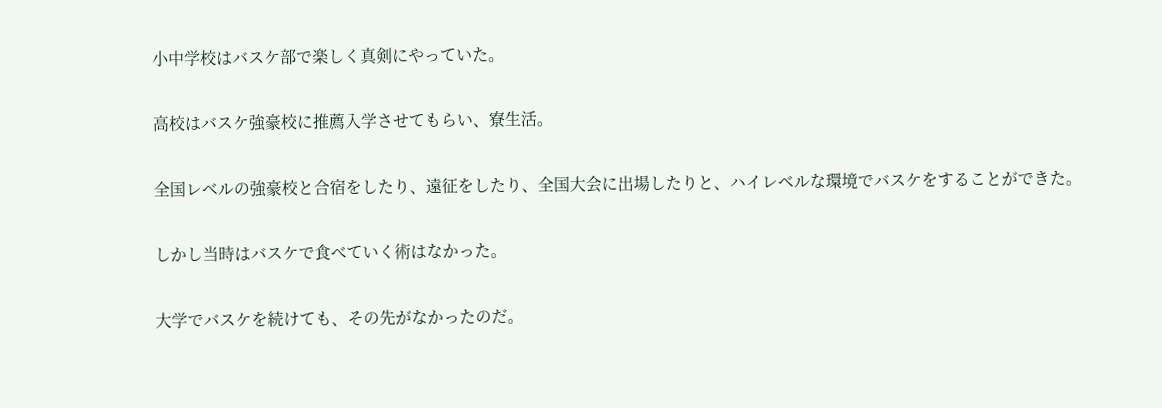小中学校はバスケ部で楽しく真剣にやっていた。

高校はバスケ強豪校に推薦入学させてもらい、寮生活。

全国レベルの強豪校と合宿をしたり、遠征をしたり、全国大会に出場したりと、ハイレベルな環境でバスケをすることができた。

しかし当時はバスケで食べていく術はなかった。

大学でバスケを続けても、その先がなかったのだ。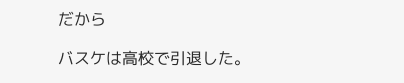だから

バスケは高校で引退した。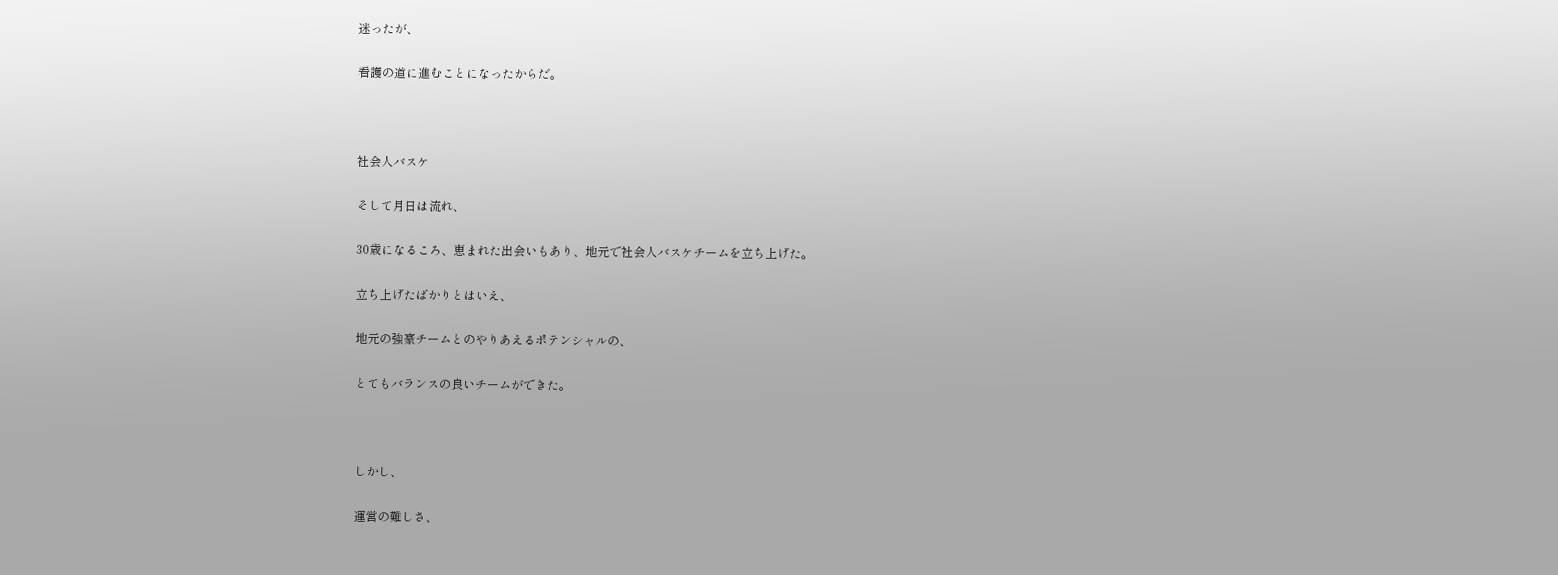迷ったが、

看護の道に進むことになったからだ。



社会人バスケ

そして月日は流れ、

30歳になるころ、恵まれた出会いもあり、地元で社会人バスケチームを立ち上げた。

立ち上げたばかりとはいえ、

地元の強豪チームとのやりあえるポテンシャルの、

とてもバランスの良いチームができた。



しかし、

運営の難しさ、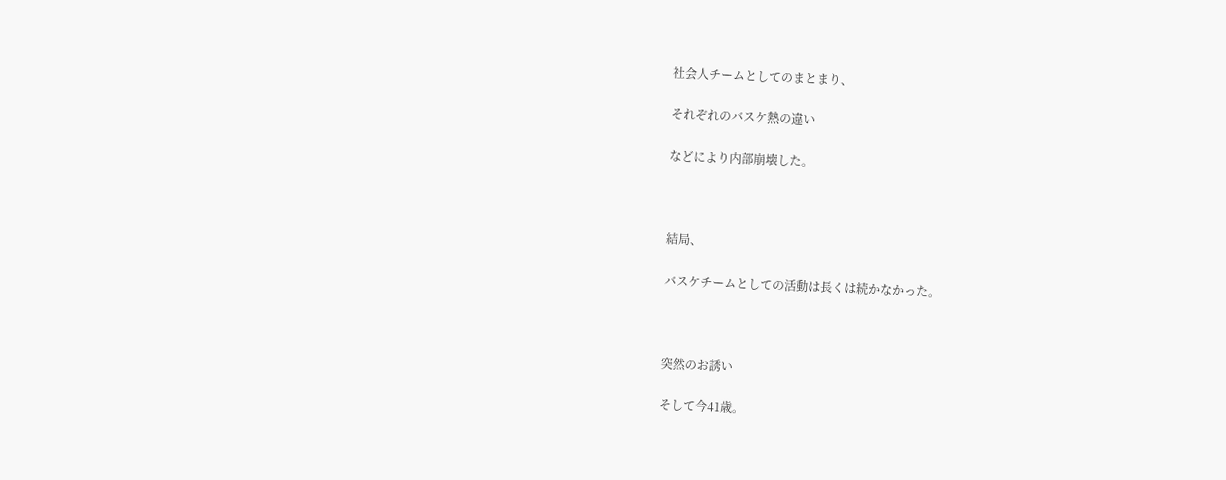社会人チームとしてのまとまり、

それぞれのバスケ熱の違い

などにより内部崩壊した。



結局、

バスケチームとしての活動は長くは続かなかった。



突然のお誘い

そして今41歳。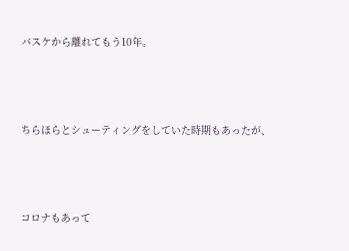バスケから離れてもう10年。



ちらほらとシューティングをしていた時期もあったが、



コロナもあって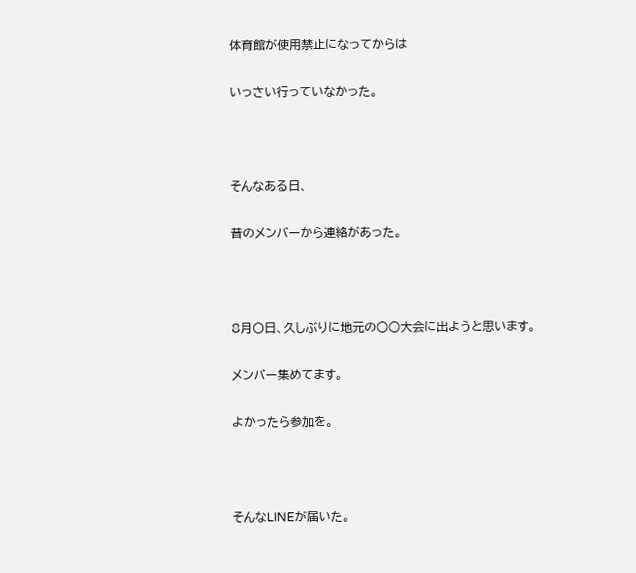体育館が使用禁止になってからは

いっさい行っていなかった。



そんなある日、

昔のメンバーから連絡があった。



8月〇日、久しぶりに地元の○○大会に出ようと思います。

メンバー集めてます。

よかったら参加を。



そんなLINEが届いた。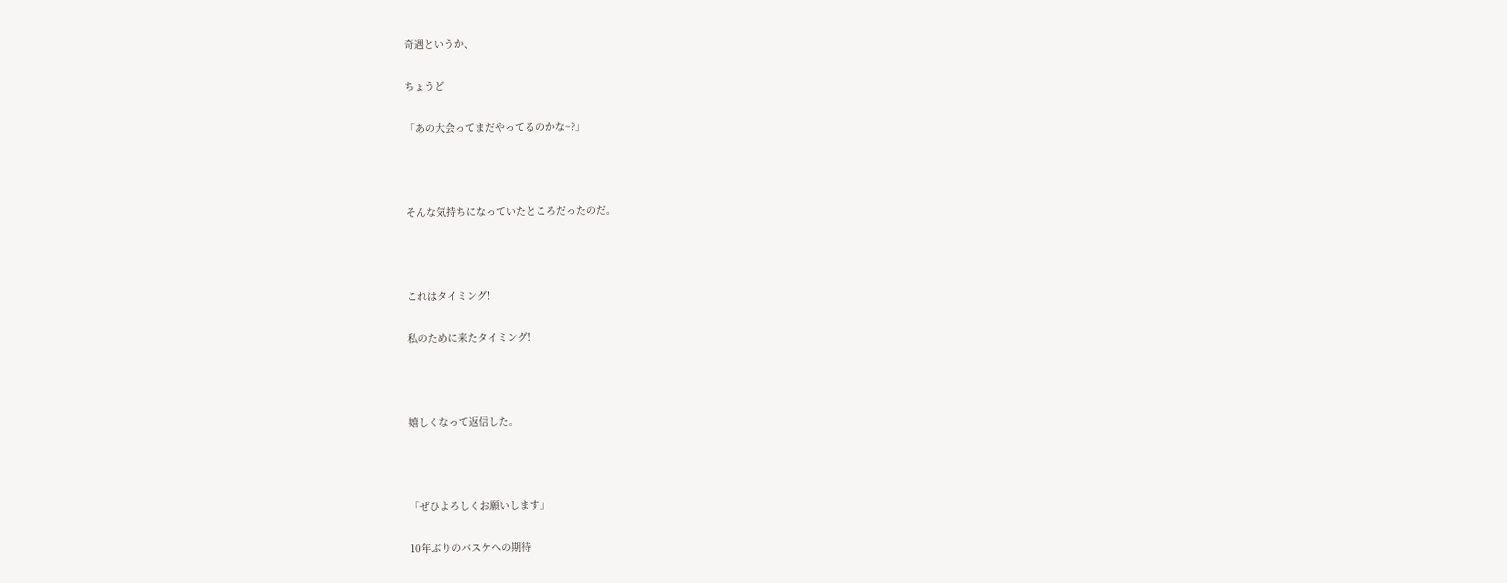奇遇というか、

ちょうど

「あの大会ってまだやってるのかな~?」



そんな気持ちになっていたところだったのだ。



これはタイミング!

私のために来たタイミング!



嬉しくなって返信した。



「ぜひよろしくお願いします」

10年ぶりのバスケへの期待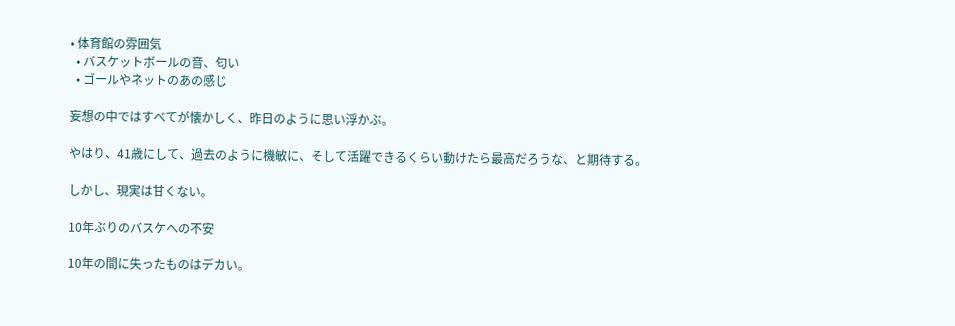• 体育館の雰囲気
  • バスケットボールの音、匂い
  • ゴールやネットのあの感じ

妄想の中ではすべてが懐かしく、昨日のように思い浮かぶ。

やはり、41歳にして、過去のように機敏に、そして活躍できるくらい動けたら最高だろうな、と期待する。

しかし、現実は甘くない。

10年ぶりのバスケへの不安

10年の間に失ったものはデカい。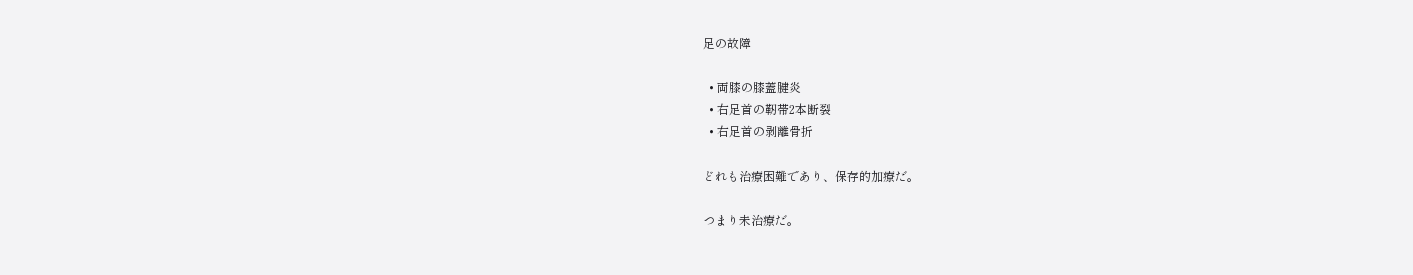足の故障

  • 両膝の膝蓋腱炎
  • 右足首の靭帯2本断裂
  • 右足首の剥離骨折

どれも治療困難であり、保存的加療だ。

つまり未治療だ。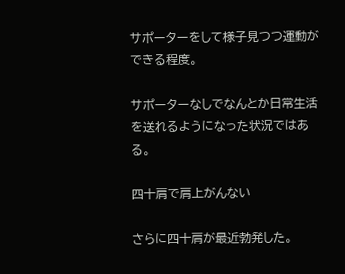サポーターをして様子見つつ運動ができる程度。

サポーターなしでなんとか日常生活を送れるようになった状況ではある。

四十肩で肩上がんない

さらに四十肩が最近勃発した。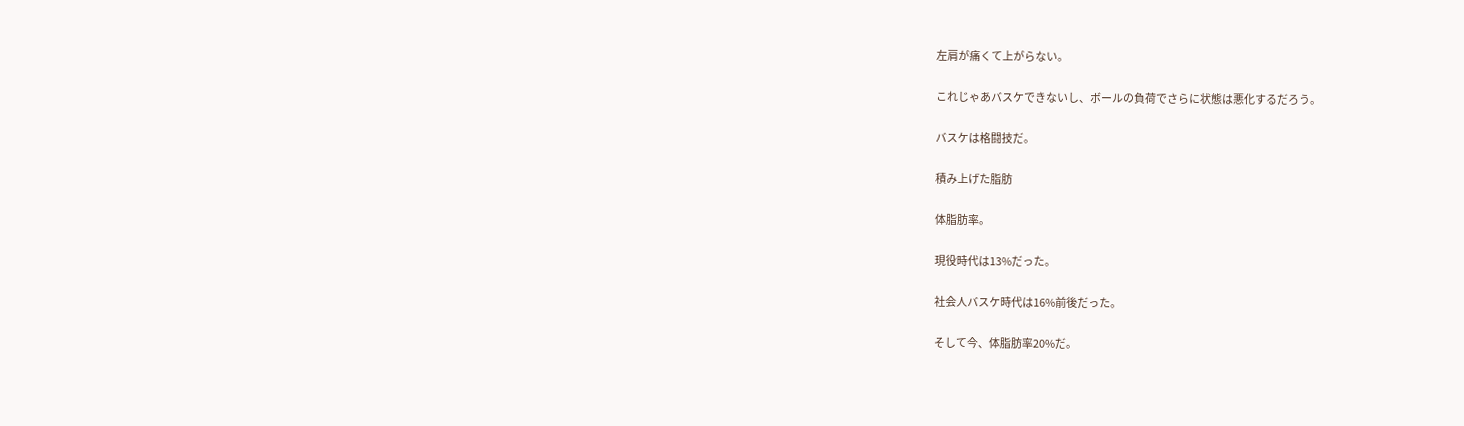左肩が痛くて上がらない。

これじゃあバスケできないし、ボールの負荷でさらに状態は悪化するだろう。

バスケは格闘技だ。

積み上げた脂肪

体脂肪率。

現役時代は13%だった。

社会人バスケ時代は16%前後だった。

そして今、体脂肪率20%だ。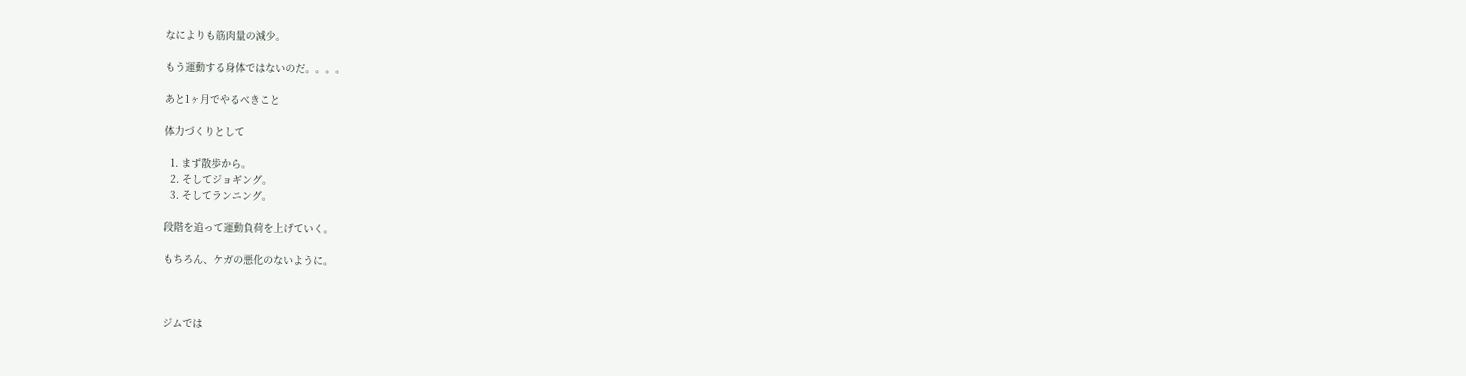なによりも筋肉量の減少。

もう運動する身体ではないのだ。。。。

あと1ヶ月でやるべきこと

体力づくりとして

  1. まず散歩から。
  2. そしてジョギング。
  3. そしてランニング。

段階を追って運動負荷を上げていく。

もちろん、ケガの悪化のないように。



ジムでは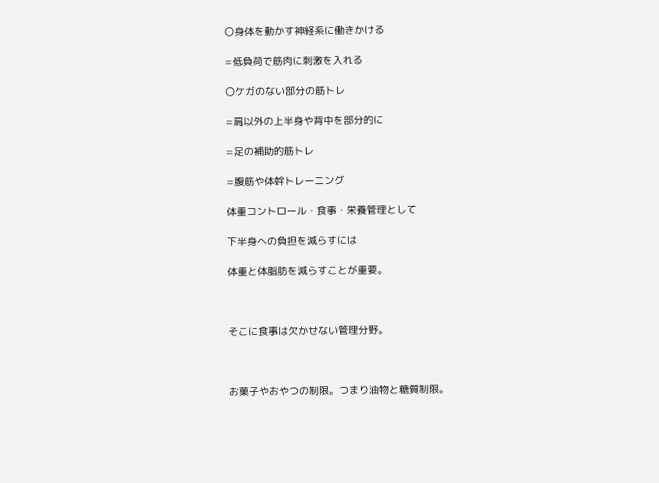〇身体を動かす神経系に働きかける

=低負荷で筋肉に刺激を入れる

〇ケガのない部分の筋トレ

=肩以外の上半身や背中を部分的に

=足の補助的筋トレ

=腹筋や体幹トレーニング

体重コントロール・食事・栄養管理として

下半身への負担を減らすには

体重と体脂肪を減らすことが重要。



そこに食事は欠かせない管理分野。



お菓子やおやつの制限。つまり油物と糖質制限。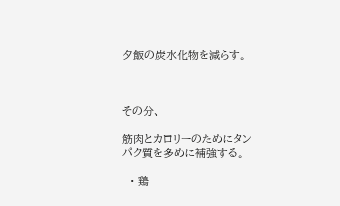夕飯の炭水化物を減らす。



その分、

筋肉とカロリーのためにタンパク質を多めに補強する。

  • 鶏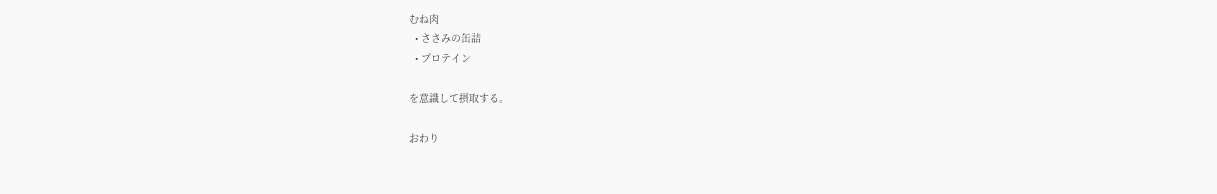むね肉
  • ささみの缶詰
  • プロテイン

を意識して摂取する。

おわり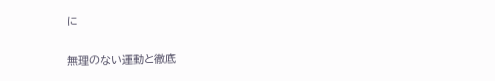に

無理のない運動と徹底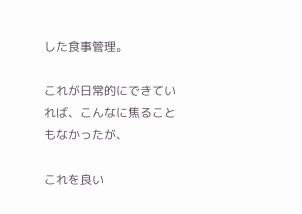した食事管理。

これが日常的にできていれば、こんなに焦ることもなかったが、

これを良い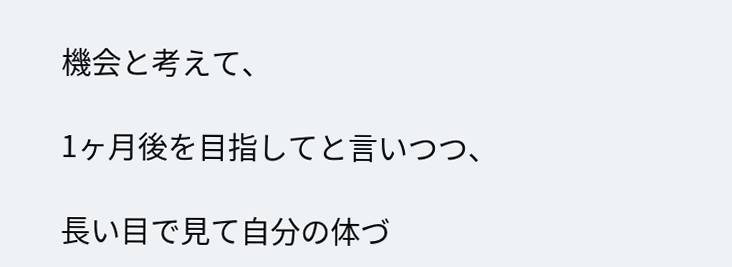機会と考えて、

1ヶ月後を目指してと言いつつ、

長い目で見て自分の体づ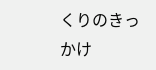くりのきっかけ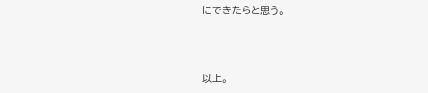にできたらと思う。



以上。